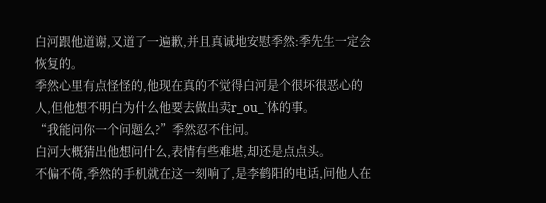白河跟他道谢,又道了一遍歉,并且真诚地安慰季然:季先生一定会恢复的。
季然心里有点怪怪的,他现在真的不觉得白河是个很坏很恶心的人,但他想不明白为什么他要去做出卖r_ou_`体的事。
“我能问你一个问题么?”季然忍不住问。
白河大概猜出他想问什么,表情有些难堪,却还是点点头。
不偏不倚,季然的手机就在这一刻响了,是李鹤阳的电话,问他人在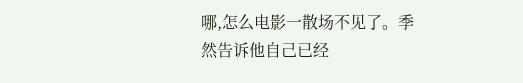哪,怎么电影一散场不见了。季然告诉他自己已经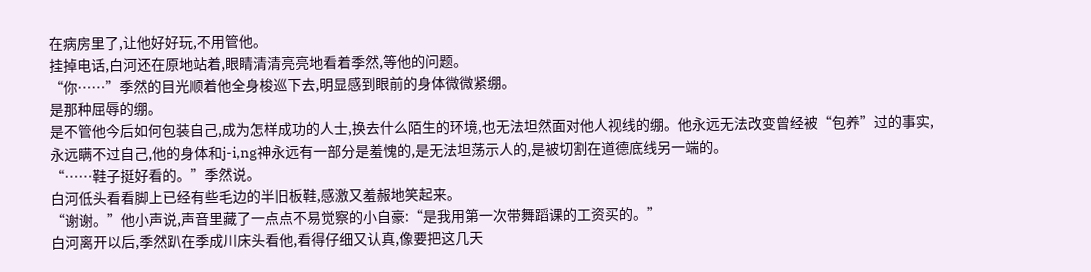在病房里了,让他好好玩,不用管他。
挂掉电话,白河还在原地站着,眼睛清清亮亮地看着季然,等他的问题。
“你……”季然的目光顺着他全身梭巡下去,明显感到眼前的身体微微紧绷。
是那种屈辱的绷。
是不管他今后如何包装自己,成为怎样成功的人士,换去什么陌生的环境,也无法坦然面对他人视线的绷。他永远无法改变曾经被“包养”过的事实,永远瞒不过自己,他的身体和j-i,ng神永远有一部分是羞愧的,是无法坦荡示人的,是被切割在道德底线另一端的。
“……鞋子挺好看的。”季然说。
白河低头看看脚上已经有些毛边的半旧板鞋,感激又羞赧地笑起来。
“谢谢。”他小声说,声音里藏了一点点不易觉察的小自豪:“是我用第一次带舞蹈课的工资买的。”
白河离开以后,季然趴在季成川床头看他,看得仔细又认真,像要把这几天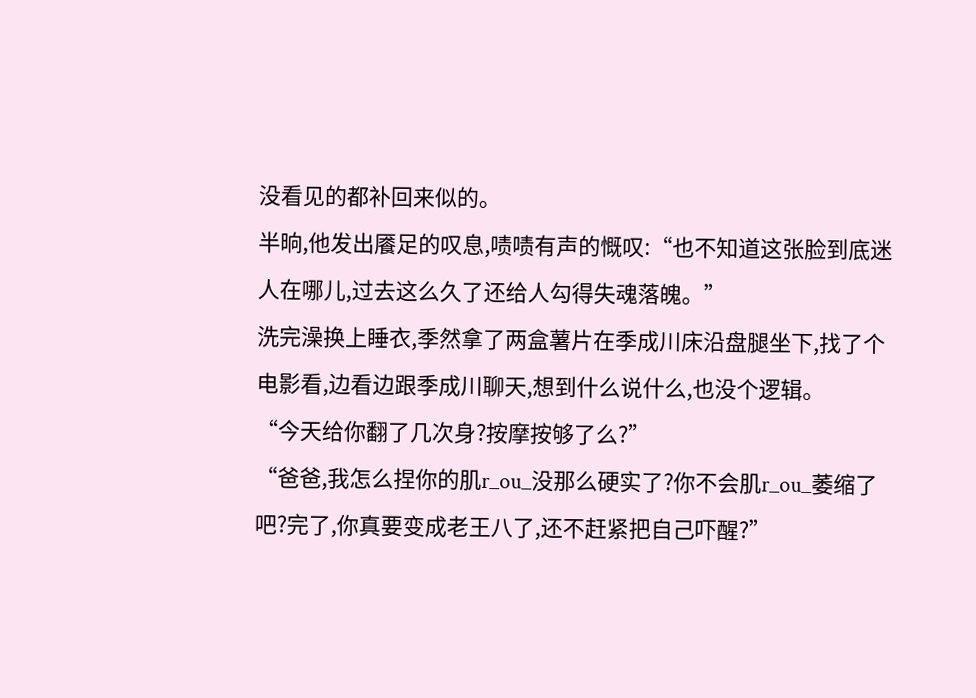没看见的都补回来似的。
半晌,他发出餍足的叹息,啧啧有声的慨叹:“也不知道这张脸到底迷人在哪儿,过去这么久了还给人勾得失魂落魄。”
洗完澡换上睡衣,季然拿了两盒薯片在季成川床沿盘腿坐下,找了个电影看,边看边跟季成川聊天,想到什么说什么,也没个逻辑。
“今天给你翻了几次身?按摩按够了么?”
“爸爸,我怎么捏你的肌r_ou_没那么硬实了?你不会肌r_ou_萎缩了吧?完了,你真要变成老王八了,还不赶紧把自己吓醒?”